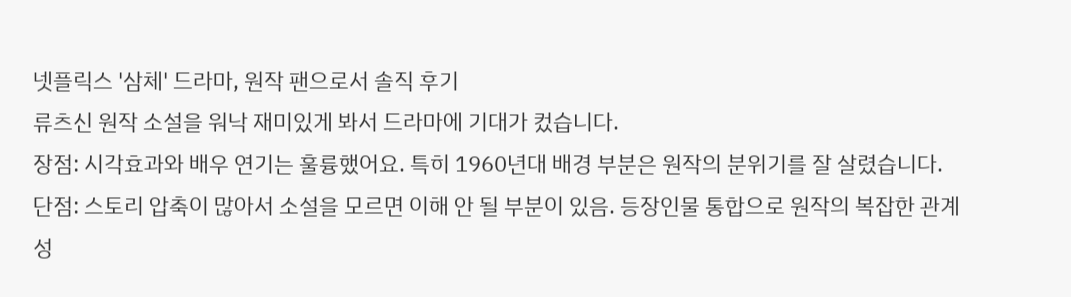넷플릭스 '삼체' 드라마, 원작 팬으로서 솔직 후기
류츠신 원작 소설을 워낙 재미있게 봐서 드라마에 기대가 컸습니다.
장점: 시각효과와 배우 연기는 훌륭했어요. 특히 1960년대 배경 부분은 원작의 분위기를 잘 살렸습니다.
단점: 스토리 압축이 많아서 소설을 모르면 이해 안 될 부분이 있음. 등장인물 통합으로 원작의 복잡한 관계성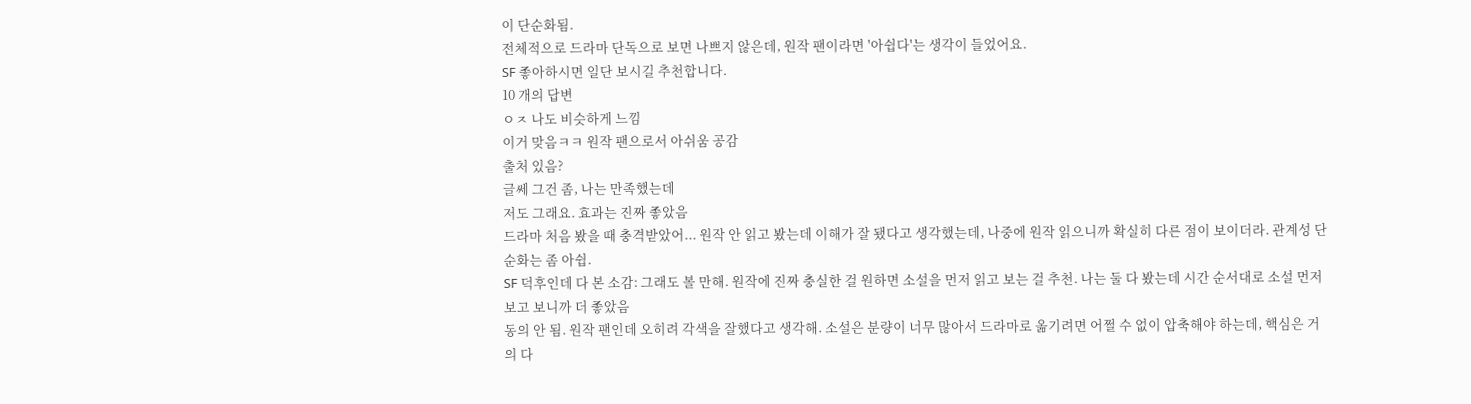이 단순화됨.
전체적으로 드라마 단독으로 보면 나쁘지 않은데, 원작 팬이라면 '아쉽다'는 생각이 들었어요.
SF 좋아하시면 일단 보시길 추천합니다.
10 개의 답변
ㅇㅈ 나도 비슷하게 느낌
이거 맞음ㅋㅋ 원작 팬으로서 아쉬움 공감
출처 있음?
글쎄 그건 좀, 나는 만족했는데
저도 그래요. 효과는 진짜 좋았음
드라마 처음 봤을 때 충격받았어... 원작 안 읽고 봤는데 이해가 잘 됐다고 생각했는데, 나중에 원작 읽으니까 확실히 다른 점이 보이더라. 관계성 단순화는 좀 아쉽.
SF 덕후인데 다 본 소감: 그래도 볼 만해. 원작에 진짜 충실한 걸 원하면 소설을 먼저 읽고 보는 걸 추천. 나는 둘 다 봤는데 시간 순서대로 소설 먼저 보고 보니까 더 좋았음
동의 안 됨. 원작 팬인데 오히려 각색을 잘했다고 생각해. 소설은 분량이 너무 많아서 드라마로 옮기려면 어쩔 수 없이 압축해야 하는데, 핵심은 거의 다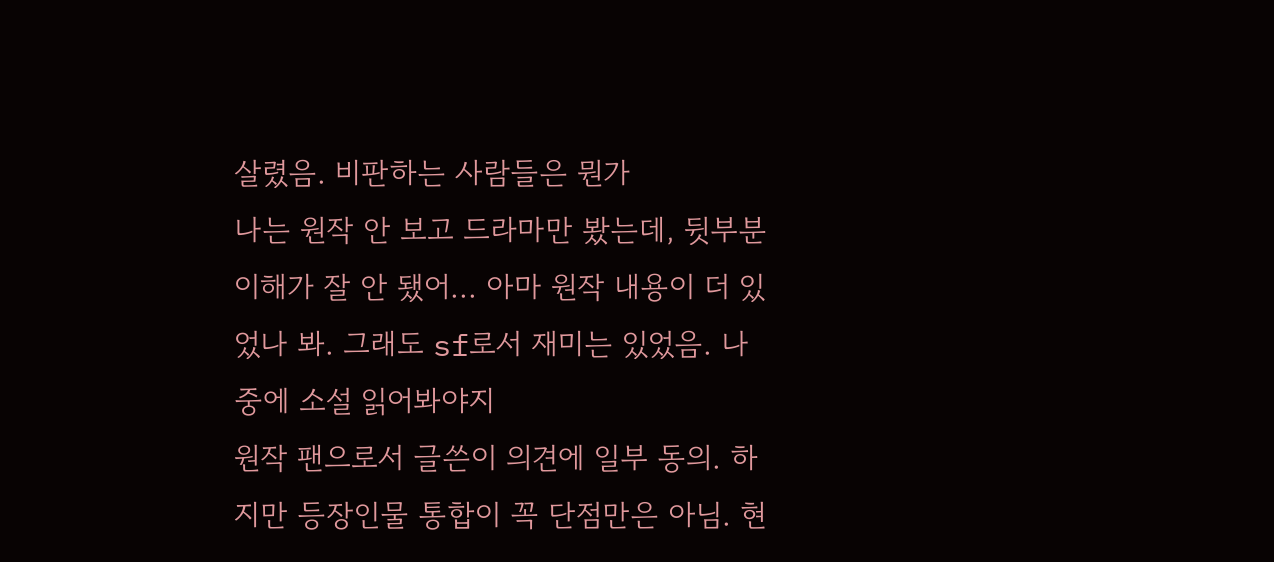살렸음. 비판하는 사람들은 뭔가
나는 원작 안 보고 드라마만 봤는데, 뒷부분 이해가 잘 안 됐어... 아마 원작 내용이 더 있었나 봐. 그래도 sf로서 재미는 있었음. 나중에 소설 읽어봐야지
원작 팬으로서 글쓴이 의견에 일부 동의. 하지만 등장인물 통합이 꼭 단점만은 아님. 현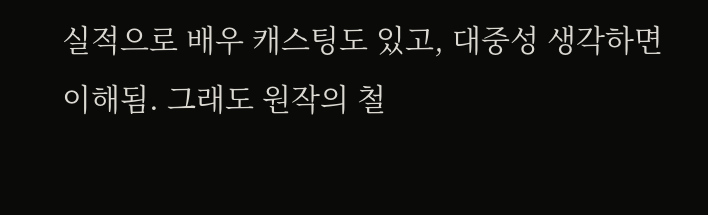실적으로 배우 캐스팅도 있고, 대중성 생각하면 이해됨. 그래도 원작의 철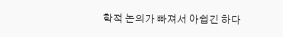학적 논의가 빠져서 아쉽긴 하다